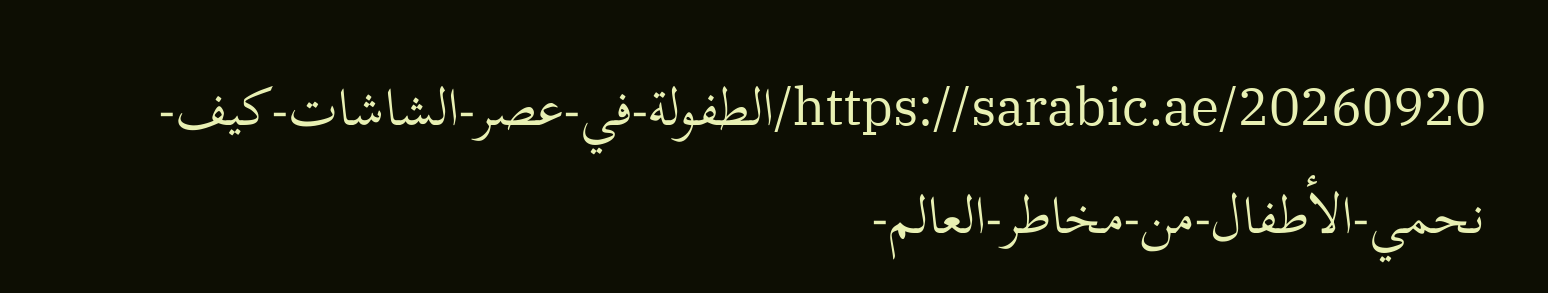https://sarabic.ae/20260920/الطفولة-في-عصر-الشاشات-كيف-نحمي-الأطفال-من-مخاطر-العالم-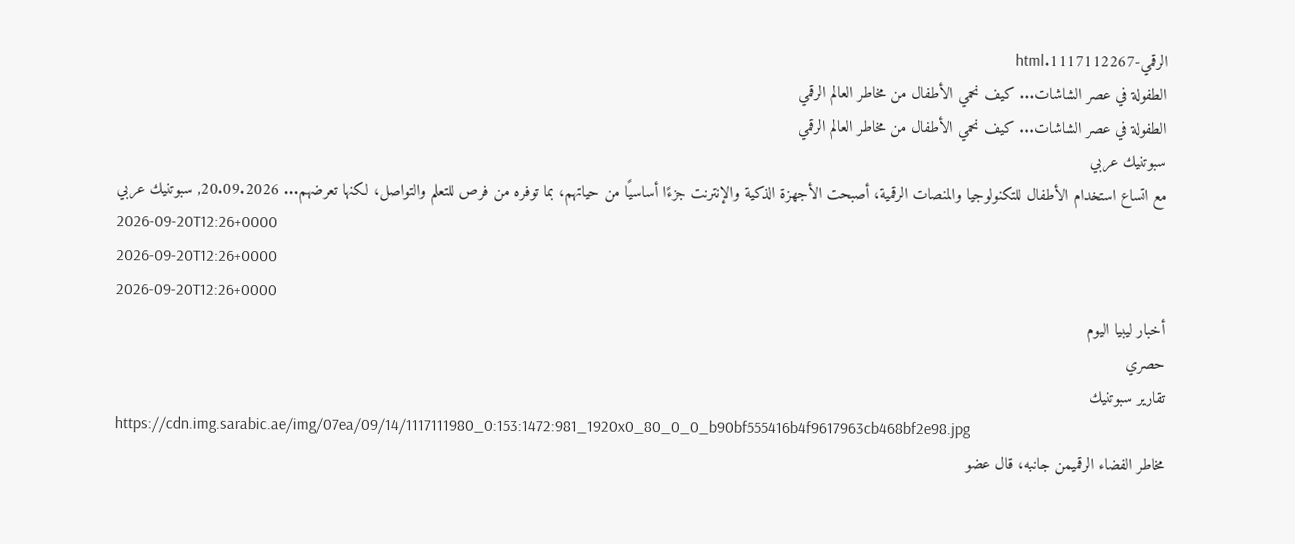الرقمي-1117112267.html
الطفولة في عصر الشاشات... كيف نحمي الأطفال من مخاطر العالم الرقمي
الطفولة في عصر الشاشات... كيف نحمي الأطفال من مخاطر العالم الرقمي
سبوتنيك عربي
مع اتساع استخدام الأطفال للتكنولوجيا والمنصات الرقمية، أصبحت الأجهزة الذكية والإنترنت جزءًا أساسيًا من حياتهم، بما توفره من فرص للتعلم والتواصل، لكنها تعرضهم... 20.09.2026, سبوتنيك عربي
2026-09-20T12:26+0000
2026-09-20T12:26+0000
2026-09-20T12:26+0000
أخبار ليبيا اليوم
حصري
تقارير سبوتنيك
https://cdn.img.sarabic.ae/img/07ea/09/14/1117111980_0:153:1472:981_1920x0_80_0_0_b90bf555416b4f9617963cb468bf2e98.jpg
مخاطر الفضاء الرقميمن جانبه، قال عضو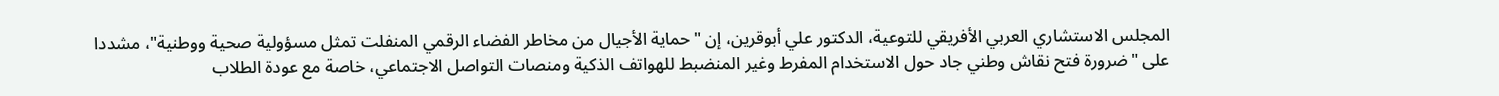المجلس الاستشاري العربي الأفريقي للتوعية، الدكتور علي أبوقرين، إن "حماية الأجيال من مخاطر الفضاء الرقمي المنفلت تمثل مسؤولية صحية ووطنية"، مشددا على "ضرورة فتح نقاش وطني جاد حول الاستخدام المفرط وغير المنضبط للهواتف الذكية ومنصات التواصل الاجتماعي، خاصة مع عودة الطلاب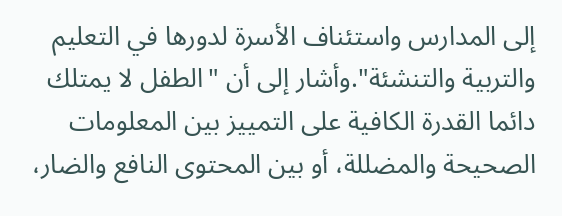إلى المدارس واستئناف الأسرة لدورها في التعليم والتربية والتنشئة".وأشار إلى أن "الطفل لا يمتلك دائما القدرة الكافية على التمييز بين المعلومات الصحيحة والمضللة، أو بين المحتوى النافع والضار،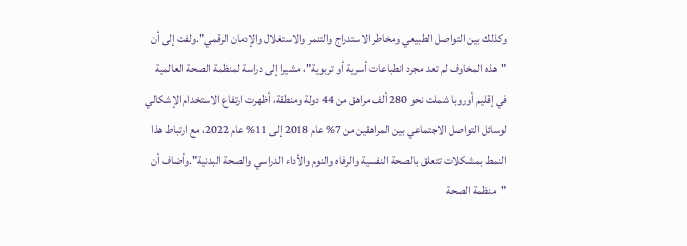وكذلك بين التواصل الطبيعي ومخاطر الاستدراج والتنمر والاستغلال والإدمان الرقمي".ولفت إلى أن "هذه المخاوف لم تعد مجرد انطباعات أسرية أو تربوية"، مشيرا إلى دراسة لمنظمة الصحة العالمية في إقليم أوروبا شملت نحو 280 ألف مراهق من 44 دولة ومنطقة، أظهرت ارتفاع الاستخدام الإشكالي لوسائل التواصل الاجتماعي بين المراهقين من 7% عام 2018 إلى 11% عام 2022، مع ارتباط هذا النمط بمشكلات تتعلق بالصحة النفسية والرفاه والنوم والأداء الدراسي والصحة البدنية".وأضاف أن "منظمة الصحة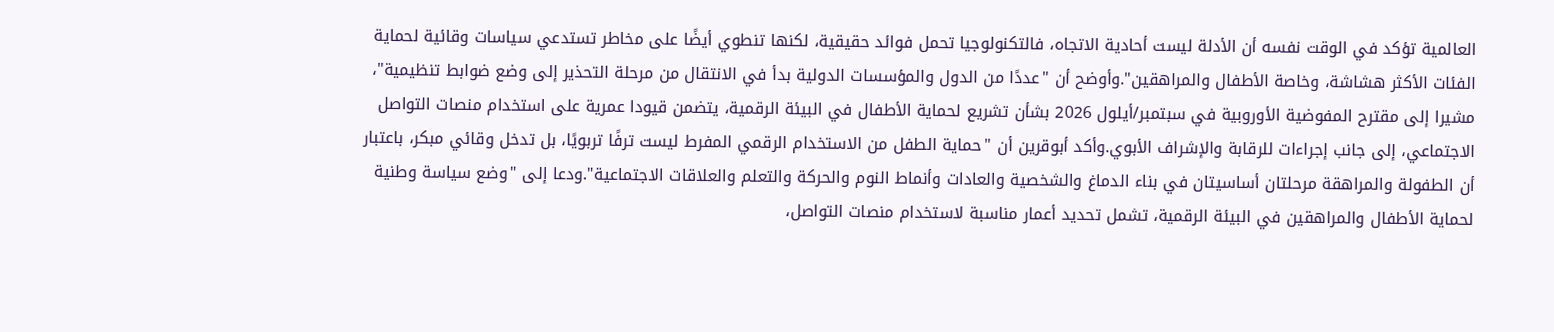العالمية تؤكد في الوقت نفسه أن الأدلة ليست أحادية الاتجاه، فالتكنولوجيا تحمل فوائد حقيقية، لكنها تنطوي أيضًا على مخاطر تستدعي سياسات وقائية لحماية الفئات الأكثر هشاشة، وخاصة الأطفال والمراهقين".وأوضح أن "عددًا من الدول والمؤسسات الدولية بدأ في الانتقال من مرحلة التحذير إلى وضع ضوابط تنظيمية"، مشيرا إلى مقترح المفوضية الأوروبية في سبتمبر/أيلول 2026 بشأن تشريع لحماية الأطفال في البيئة الرقمية، يتضمن قيودا عمرية على استخدام منصات التواصل الاجتماعي، إلى جانب إجراءات للرقابة والإشراف الأبوي.وأكد أبوقرين أن "حماية الطفل من الاستخدام الرقمي المفرط ليست ترفًا تربويًا، بل تدخل وقائي مبكر، باعتبار أن الطفولة والمراهقة مرحلتان أساسيتان في بناء الدماغ والشخصية والعادات وأنماط النوم والحركة والتعلم والعلاقات الاجتماعية".ودعا إلى "وضع سياسة وطنية لحماية الأطفال والمراهقين في البيئة الرقمية، تشمل تحديد أعمار مناسبة لاستخدام منصات التواصل،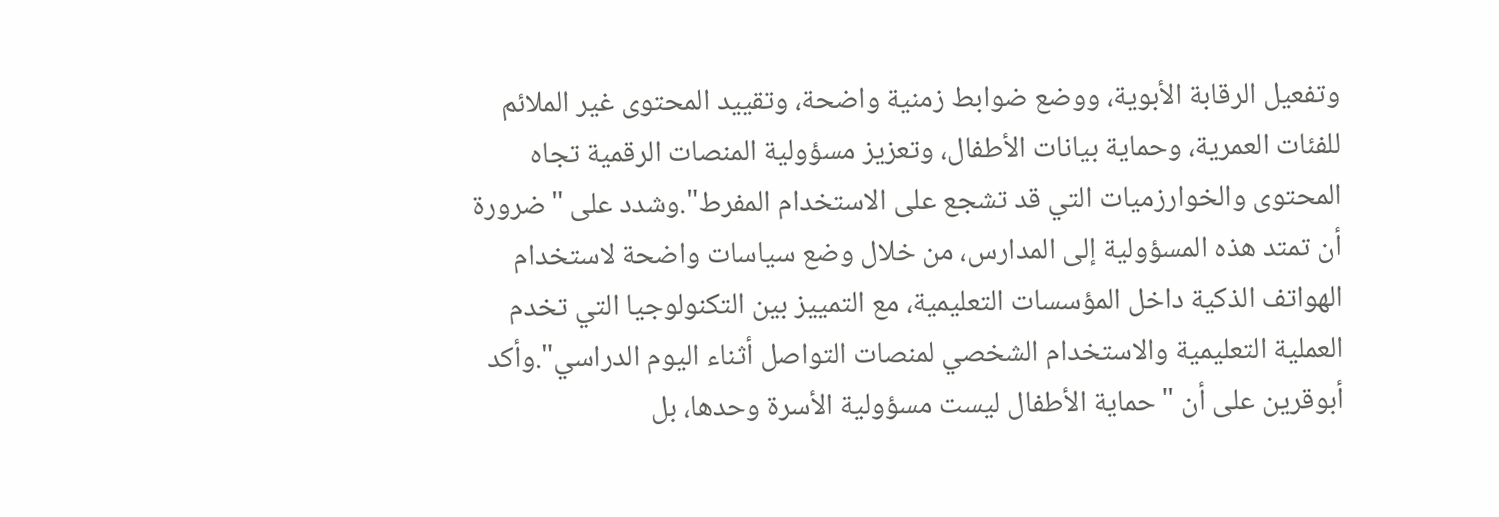وتفعيل الرقابة الأبوية، ووضع ضوابط زمنية واضحة، وتقييد المحتوى غير الملائم للفئات العمرية، وحماية بيانات الأطفال، وتعزيز مسؤولية المنصات الرقمية تجاه المحتوى والخوارزميات التي قد تشجع على الاستخدام المفرط".وشدد على "ضرورة أن تمتد هذه المسؤولية إلى المدارس، من خلال وضع سياسات واضحة لاستخدام الهواتف الذكية داخل المؤسسات التعليمية، مع التمييز بين التكنولوجيا التي تخدم العملية التعليمية والاستخدام الشخصي لمنصات التواصل أثناء اليوم الدراسي".وأكد أبوقرين على أن "حماية الأطفال ليست مسؤولية الأسرة وحدها، بل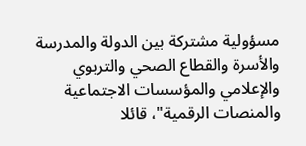مسؤولية مشتركة بين الدولة والمدرسة والأسرة والقطاع الصحي والتربوي والإعلامي والمؤسسات الاجتماعية والمنصات الرقمية"، قائلا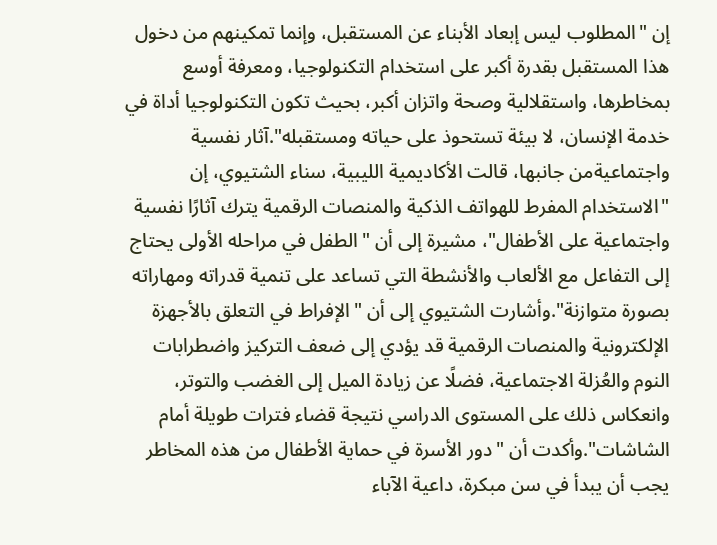إن "المطلوب ليس إبعاد الأبناء عن المستقبل، وإنما تمكينهم من دخول هذا المستقبل بقدرة أكبر على استخدام التكنولوجيا، ومعرفة أوسع بمخاطرها، واستقلالية وصحة واتزان أكبر، بحيث تكون التكنولوجيا أداة في خدمة الإنسان، لا بيئة تستحوذ على حياته ومستقبله".آثار نفسية واجتماعيةمن جانبها، قالت الأكاديمية الليبية، سناء الشتيوي، إن "الاستخدام المفرط للهواتف الذكية والمنصات الرقمية يترك آثارًا نفسية واجتماعية على الأطفال"، مشيرة إلى أن "الطفل في مراحله الأولى يحتاج إلى التفاعل مع الألعاب والأنشطة التي تساعد على تنمية قدراته ومهاراته بصورة متوازنة".وأشارت الشتيوي إلى أن "الإفراط في التعلق بالأجهزة الإلكترونية والمنصات الرقمية قد يؤدي إلى ضعف التركيز واضطرابات النوم والعُزلة الاجتماعية، فضلًا عن زيادة الميل إلى الغضب والتوتر، وانعكاس ذلك على المستوى الدراسي نتيجة قضاء فترات طويلة أمام الشاشات".وأكدت أن "دور الأسرة في حماية الأطفال من هذه المخاطر يجب أن يبدأ في سن مبكرة، داعية الآباء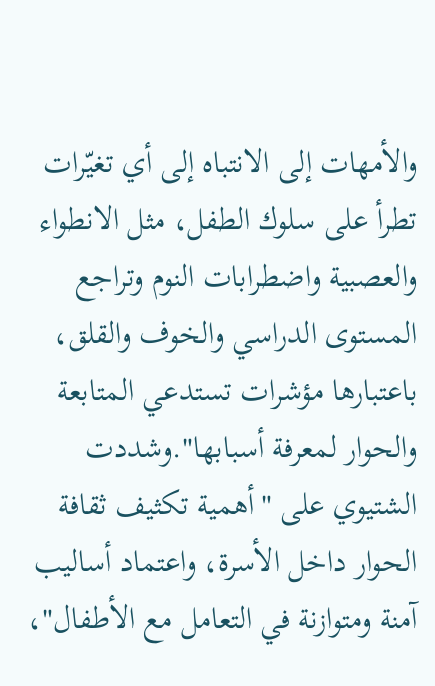والأمهات إلى الانتباه إلى أي تغيّرات تطرأ على سلوك الطفل، مثل الانطواء والعصبية واضطرابات النوم وتراجع المستوى الدراسي والخوف والقلق، باعتبارها مؤشرات تستدعي المتابعة والحوار لمعرفة أسبابها".وشددت الشتيوي على "أهمية تكثيف ثقافة الحوار داخل الأسرة، واعتماد أساليب آمنة ومتوازنة في التعامل مع الأطفال"،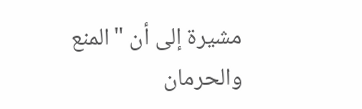مشيرة إلى أن "المنع والحرمان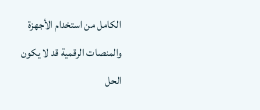الكامل من استخدام الأجهزة والمنصات الرقمية قد لا يكون الحل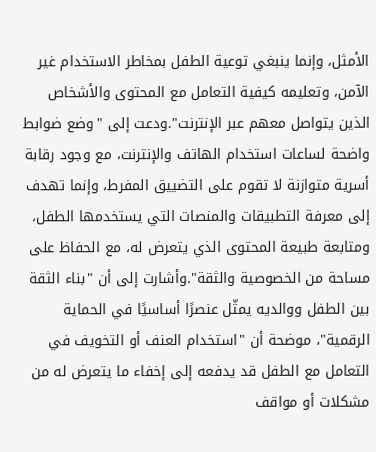الأمثل، وإنما ينبغي توعية الطفل بمخاطر الاستخدام غير الآمن، وتعليمه كيفية التعامل مع المحتوى والأشخاص الذين يتواصل معهم عبر الإنترنت".ودعت إلى "وضع ضوابط واضحة لساعات استخدام الهاتف والإنترنت، مع وجود رقابة أسرية متوازنة لا تقوم على التضييق المفرط، وإنما تهدف إلى معرفة التطبيقات والمنصات التي يستخدمها الطفل، ومتابعة طبيعة المحتوى الذي يتعرض له، مع الحفاظ على مساحة من الخصوصية والثقة".وأشارت إلى أن "بناء الثقة بين الطفل ووالديه يمثّل عنصرًا أساسيًا في الحماية الرقمية"، موضحة أن "استخدام العنف أو التخويف في التعامل مع الطفل قد يدفعه إلى إخفاء ما يتعرض له من مشكلات أو مواقف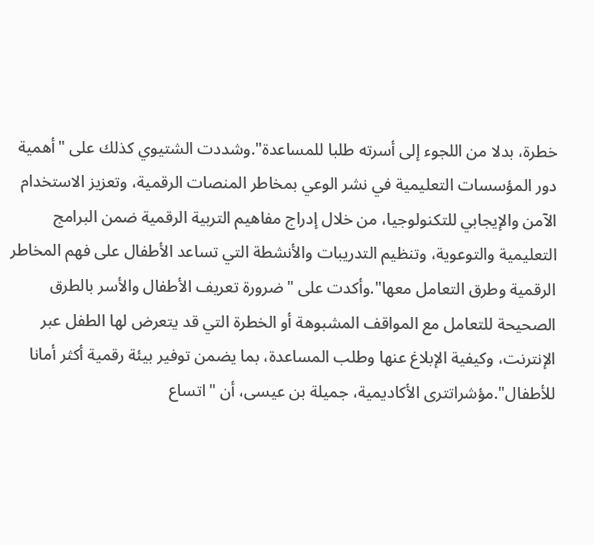خطرة، بدلا من اللجوء إلى أسرته طلبا للمساعدة".وشددت الشتيوي كذلك على "أهمية دور المؤسسات التعليمية في نشر الوعي بمخاطر المنصات الرقمية، وتعزيز الاستخدام الآمن والإيجابي للتكنولوجيا، من خلال إدراج مفاهيم التربية الرقمية ضمن البرامج التعليمية والتوعوية، وتنظيم التدريبات والأنشطة التي تساعد الأطفال على فهم المخاطر الرقمية وطرق التعامل معها".وأكدت على "ضرورة تعريف الأطفال والأسر بالطرق الصحيحة للتعامل مع المواقف المشبوهة أو الخطرة التي قد يتعرض لها الطفل عبر الإنترنت، وكيفية الإبلاغ عنها وطلب المساعدة، بما يضمن توفير بيئة رقمية أكثر أمانا للأطفال".مؤشراتترى الأكاديمية، جميلة بن عيسى، أن "اتساع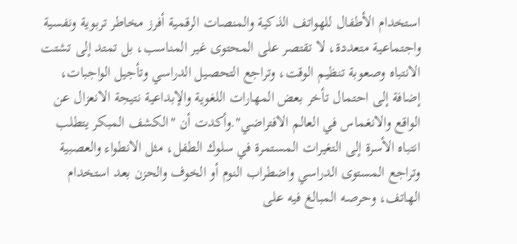استخدام الأطفال للهواتف الذكية والمنصات الرقمية أفرز مخاطر تربوية ونفسية واجتماعية متعددة، لا تقتصر على المحتوى غير المناسب، بل تمتد إلى تشتت الانتباه وصعوبة تنظيم الوقت، وتراجع التحصيل الدراسي وتأجيل الواجبات، إضافة إلى احتمال تأخر بعض المهارات اللغوية والإبداعية نتيجة الانعزال عن الواقع والانغماس في العالم الافتراضي".وأكدت أن "الكشف المبكر يتطلب انتباه الأسرة إلى التغيرات المستمرة في سلوك الطفل، مثل الانطواء والعصبية وتراجع المستوى الدراسي واضطراب النوم أو الخوف والحزن بعد استخدام الهاتف، وحرصه المبالغ فيه على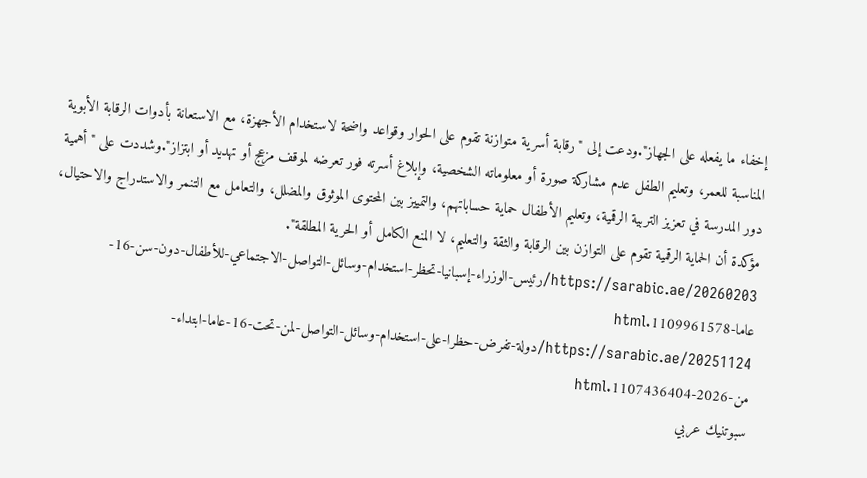إخفاء ما يفعله على الجهاز".ودعت إلى "رقابة أسرية متوازنة تقوم على الحوار وقواعد واضحة لاستخدام الأجهزة، مع الاستعانة بأدوات الرقابة الأبوية المناسبة للعمر، وتعليم الطفل عدم مشاركة صورة أو معلوماته الشخصية، وإبلاغ أسرته فور تعرضه لموقف مزعج أو تهديد أو ابتزاز".وشددت على "أهمية دور المدرسة في تعزيز التربية الرقمية، وتعليم الأطفال حماية حساباتهم، والتمييز بين المحتوى الموثوق والمضلل، والتعامل مع التنمر والاستدراج والاحتيال، مؤكدة أن الحماية الرقمية تقوم على التوازن بين الرقابة والثقة والتعليم، لا المنع الكامل أو الحرية المطلقة".
https://sarabic.ae/20260203/رئيس-الوزراء-إسبانيا-تحظر-استخدام-وسائل-التواصل-الاجتماعي-للأطفال-دون-سن-16-عاما-1109961578.html
https://sarabic.ae/20251124/دولة-تفرض-حظرا-على-استخدام-وسائل-التواصل-لمن-تحت-16-عاما-ابتداء-من-2026-1107436404.html
سبوتنيك عربي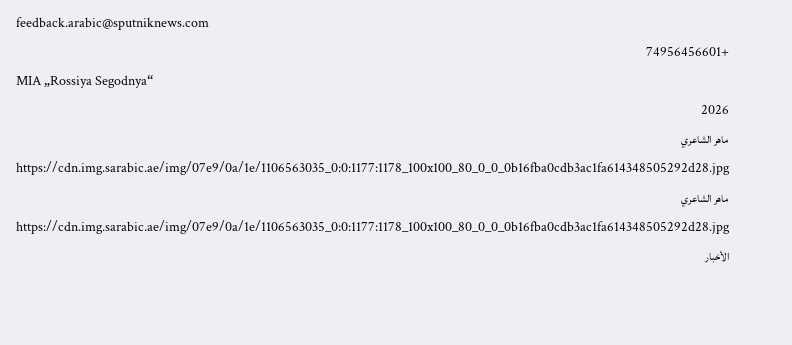feedback.arabic@sputniknews.com
+74956456601
MIA „Rossiya Segodnya“
2026
ماهر الشاعري
https://cdn.img.sarabic.ae/img/07e9/0a/1e/1106563035_0:0:1177:1178_100x100_80_0_0_0b16fba0cdb3ac1fa614348505292d28.jpg
ماهر الشاعري
https://cdn.img.sarabic.ae/img/07e9/0a/1e/1106563035_0:0:1177:1178_100x100_80_0_0_0b16fba0cdb3ac1fa614348505292d28.jpg
الأخبار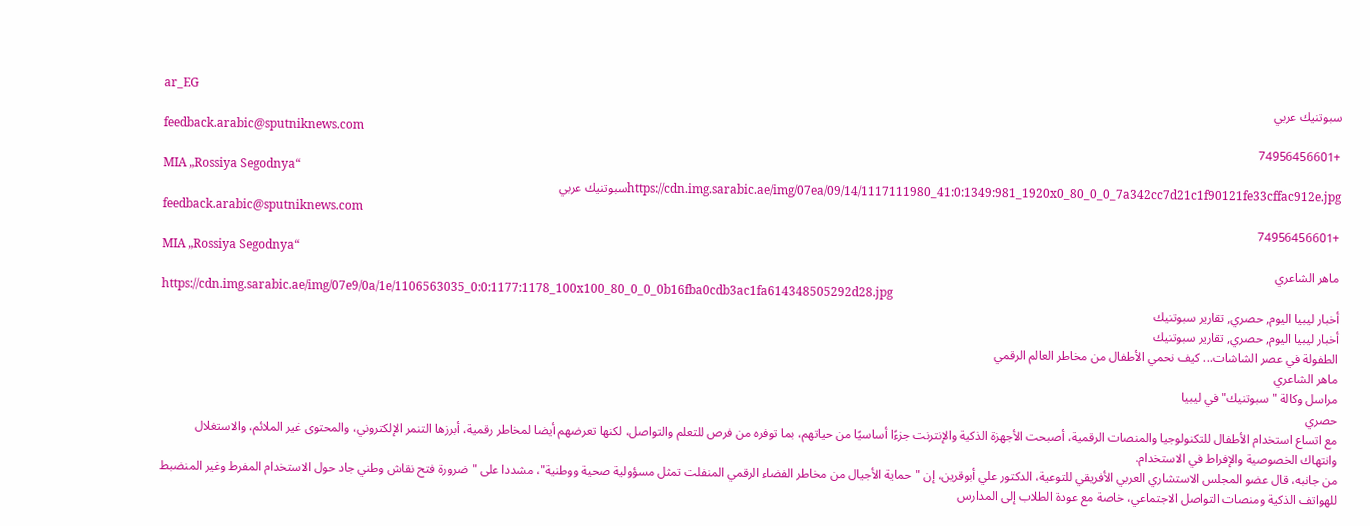ar_EG
سبوتنيك عربي
feedback.arabic@sputniknews.com
+74956456601
MIA „Rossiya Segodnya“
https://cdn.img.sarabic.ae/img/07ea/09/14/1117111980_41:0:1349:981_1920x0_80_0_0_7a342cc7d21c1f90121fe33cffac912e.jpgسبوتنيك عربي
feedback.arabic@sputniknews.com
+74956456601
MIA „Rossiya Segodnya“
ماهر الشاعري
https://cdn.img.sarabic.ae/img/07e9/0a/1e/1106563035_0:0:1177:1178_100x100_80_0_0_0b16fba0cdb3ac1fa614348505292d28.jpg
أخبار ليبيا اليوم, حصري, تقارير سبوتنيك
أخبار ليبيا اليوم, حصري, تقارير سبوتنيك
الطفولة في عصر الشاشات... كيف نحمي الأطفال من مخاطر العالم الرقمي
ماهر الشاعري
مراسل وكالة "سبوتنيك" في ليبيا
حصري
مع اتساع استخدام الأطفال للتكنولوجيا والمنصات الرقمية، أصبحت الأجهزة الذكية والإنترنت جزءًا أساسيًا من حياتهم، بما توفره من فرص للتعلم والتواصل، لكنها تعرضهم أيضا لمخاطر رقمية، أبرزها التنمر الإلكتروني، والمحتوى غير الملائم، والاستغلال وانتهاك الخصوصية والإفراط في الاستخدام.
من جانبه، قال عضو المجلس الاستشاري العربي الأفريقي للتوعية، الدكتور علي أبوقرين، إن "حماية الأجيال من مخاطر الفضاء الرقمي المنفلت تمثل مسؤولية صحية ووطنية"، مشددا على "ضرورة فتح نقاش وطني جاد حول الاستخدام المفرط وغير المنضبط للهواتف الذكية ومنصات التواصل الاجتماعي، خاصة مع عودة الطلاب إلى المدارس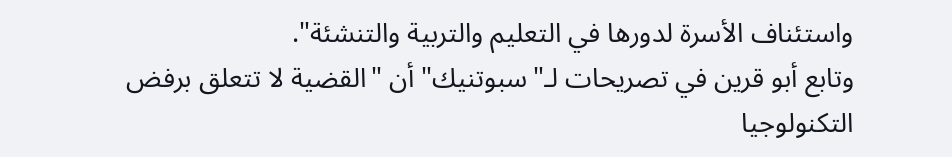واستئناف الأسرة لدورها في التعليم والتربية والتنشئة".
وتابع أبو قرين في تصريحات لـ"سبوتنيك" أن "القضية لا تتعلق برفض التكنولوجيا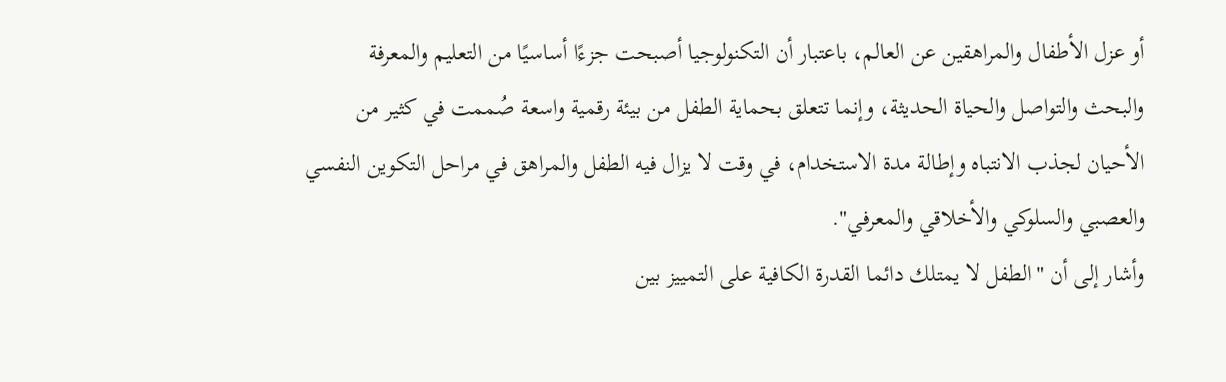أو عزل الأطفال والمراهقين عن العالم، باعتبار أن التكنولوجيا أصبحت جزءًا أساسيًا من التعليم والمعرفة والبحث والتواصل والحياة الحديثة، وإنما تتعلق بحماية الطفل من بيئة رقمية واسعة صُممت في كثير من الأحيان لجذب الانتباه وإطالة مدة الاستخدام، في وقت لا يزال فيه الطفل والمراهق في مراحل التكوين النفسي والعصبي والسلوكي والأخلاقي والمعرفي".
وأشار إلى أن "الطفل لا يمتلك دائما القدرة الكافية على التمييز بين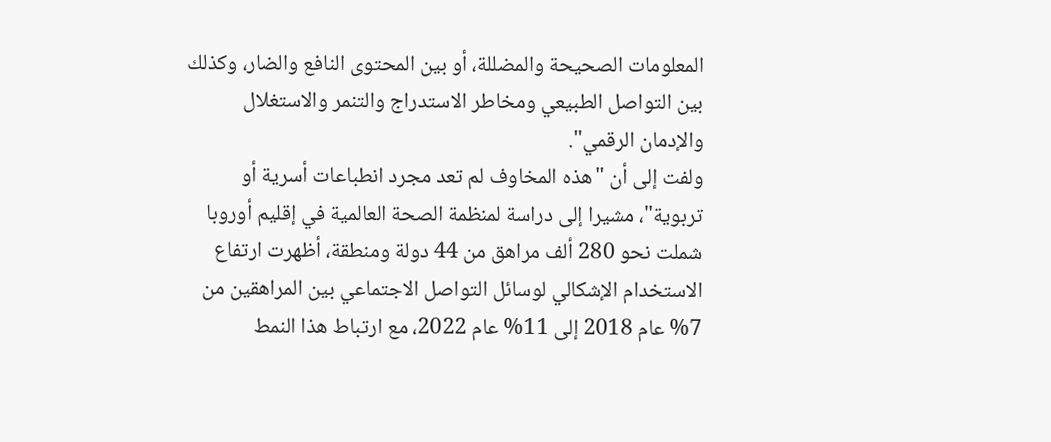المعلومات الصحيحة والمضللة، أو بين المحتوى النافع والضار، وكذلك بين التواصل الطبيعي ومخاطر الاستدراج والتنمر والاستغلال والإدمان الرقمي".
ولفت إلى أن "هذه المخاوف لم تعد مجرد انطباعات أسرية أو تربوية"، مشيرا إلى دراسة لمنظمة الصحة العالمية في إقليم أوروبا شملت نحو 280 ألف مراهق من 44 دولة ومنطقة، أظهرت ارتفاع الاستخدام الإشكالي لوسائل التواصل الاجتماعي بين المراهقين من 7% عام 2018 إلى 11% عام 2022، مع ارتباط هذا النمط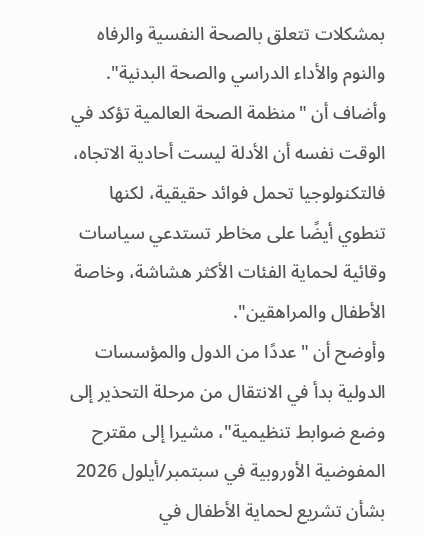بمشكلات تتعلق بالصحة النفسية والرفاه والنوم والأداء الدراسي والصحة البدنية".
وأضاف أن "منظمة الصحة العالمية تؤكد في الوقت نفسه أن الأدلة ليست أحادية الاتجاه، فالتكنولوجيا تحمل فوائد حقيقية، لكنها تنطوي أيضًا على مخاطر تستدعي سياسات وقائية لحماية الفئات الأكثر هشاشة، وخاصة الأطفال والمراهقين".
وأوضح أن "عددًا من الدول والمؤسسات الدولية بدأ في الانتقال من مرحلة التحذير إلى وضع ضوابط تنظيمية"، مشيرا إلى مقترح المفوضية الأوروبية في سبتمبر/أيلول 2026 بشأن تشريع لحماية الأطفال في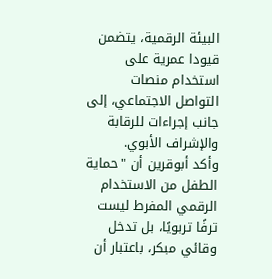البيئة الرقمية، يتضمن قيودا عمرية على استخدام منصات التواصل الاجتماعي، إلى جانب إجراءات للرقابة والإشراف الأبوي.
وأكد أبوقرين أن "حماية الطفل من الاستخدام الرقمي المفرط ليست ترفًا تربويًا، بل تدخل وقائي مبكر، باعتبار أن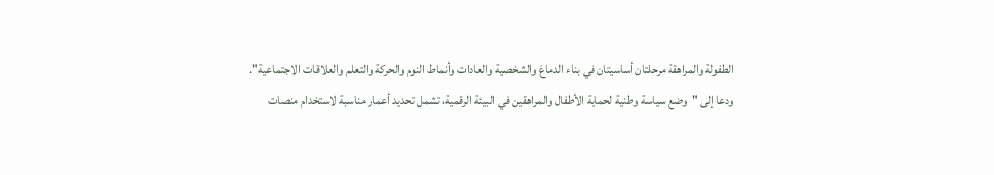الطفولة والمراهقة مرحلتان أساسيتان في بناء الدماغ والشخصية والعادات وأنماط النوم والحركة والتعلم والعلاقات الاجتماعية".
ودعا إلى "وضع سياسة وطنية لحماية الأطفال والمراهقين في البيئة الرقمية، تشمل تحديد أعمار مناسبة لاستخدام منصات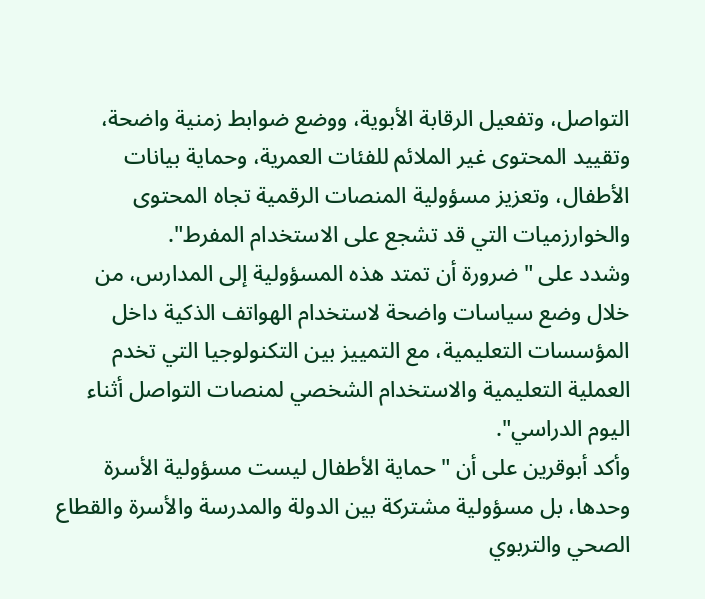التواصل، وتفعيل الرقابة الأبوية، ووضع ضوابط زمنية واضحة، وتقييد المحتوى غير الملائم للفئات العمرية، وحماية بيانات الأطفال، وتعزيز مسؤولية المنصات الرقمية تجاه المحتوى والخوارزميات التي قد تشجع على الاستخدام المفرط".
وشدد على "ضرورة أن تمتد هذه المسؤولية إلى المدارس، من خلال وضع سياسات واضحة لاستخدام الهواتف الذكية داخل المؤسسات التعليمية، مع التمييز بين التكنولوجيا التي تخدم العملية التعليمية والاستخدام الشخصي لمنصات التواصل أثناء اليوم الدراسي".
وأكد أبوقرين على أن "حماية الأطفال ليست مسؤولية الأسرة وحدها، بل مسؤولية مشتركة بين الدولة والمدرسة والأسرة والقطاع الصحي والتربوي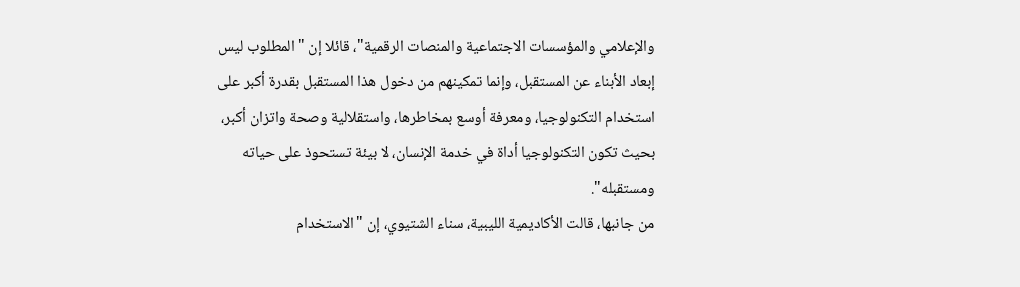والإعلامي والمؤسسات الاجتماعية والمنصات الرقمية"، قائلا إن "المطلوب ليس إبعاد الأبناء عن المستقبل، وإنما تمكينهم من دخول هذا المستقبل بقدرة أكبر على استخدام التكنولوجيا، ومعرفة أوسع بمخاطرها، واستقلالية وصحة واتزان أكبر، بحيث تكون التكنولوجيا أداة في خدمة الإنسان، لا بيئة تستحوذ على حياته ومستقبله".
من جانبها، قالت الأكاديمية الليبية، سناء الشتيوي، إن "الاستخدام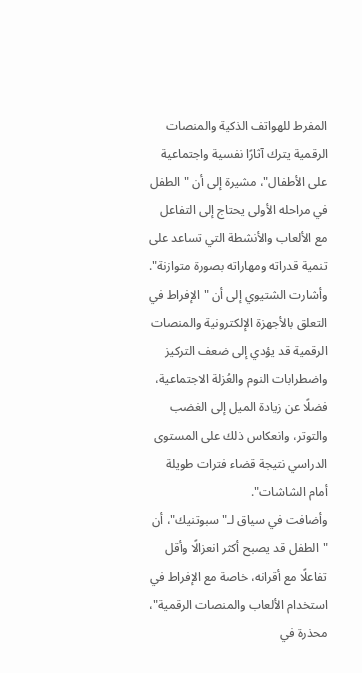المفرط للهواتف الذكية والمنصات الرقمية يترك آثارًا نفسية واجتماعية على الأطفال"، مشيرة إلى أن "الطفل في مراحله الأولى يحتاج إلى التفاعل مع الألعاب والأنشطة التي تساعد على تنمية قدراته ومهاراته بصورة متوازنة".
وأشارت الشتيوي إلى أن "الإفراط في التعلق بالأجهزة الإلكترونية والمنصات الرقمية قد يؤدي إلى ضعف التركيز واضطرابات النوم والعُزلة الاجتماعية، فضلًا عن زيادة الميل إلى الغضب والتوتر، وانعكاس ذلك على المستوى الدراسي نتيجة قضاء فترات طويلة أمام الشاشات".
وأضافت في سياق لـ"سبوتنيك"، أن "الطفل قد يصبح أكثر انعزالًا وأقل تفاعلًا مع أقرانه، خاصة مع الإفراط في استخدام الألعاب والمنصات الرقمية"، محذرة في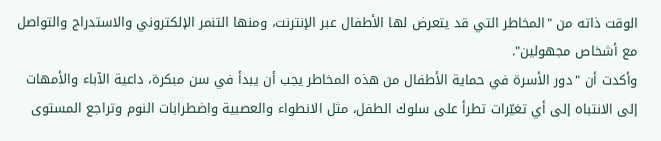الوقت ذاته من "المخاطر التي قد يتعرض لها الأطفال عبر الإنترنت، ومنها التنمر الإلكتروني والاستدراج والتواصل مع أشخاص مجهولين".
وأكدت أن "دور الأسرة في حماية الأطفال من هذه المخاطر يجب أن يبدأ في سن مبكرة، داعية الآباء والأمهات إلى الانتباه إلى أي تغيّرات تطرأ على سلوك الطفل، مثل الانطواء والعصبية واضطرابات النوم وتراجع المستوى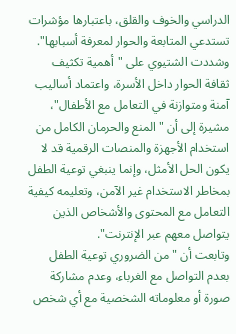الدراسي والخوف والقلق، باعتبارها مؤشرات تستدعي المتابعة والحوار لمعرفة أسبابها".
وشددت الشتيوي على "أهمية تكثيف ثقافة الحوار داخل الأسرة، واعتماد أساليب آمنة ومتوازنة في التعامل مع الأطفال"، مشيرة إلى أن "المنع والحرمان الكامل من استخدام الأجهزة والمنصات الرقمية قد لا يكون الحل الأمثل، وإنما ينبغي توعية الطفل بمخاطر الاستخدام غير الآمن، وتعليمه كيفية التعامل مع المحتوى والأشخاص الذين يتواصل معهم عبر الإنترنت".
وتابعت أن "من الضروري توعية الطفل بعدم التواصل مع الغرباء، وعدم مشاركة صورة أو معلوماته الشخصية مع أي شخص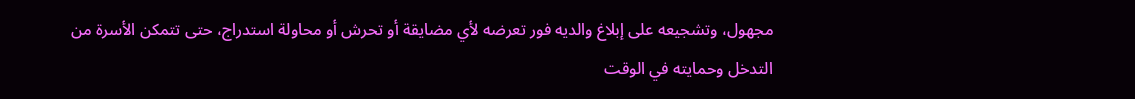مجهول، وتشجيعه على إبلاغ والديه فور تعرضه لأي مضايقة أو تحرش أو محاولة استدراج، حتى تتمكن الأسرة من التدخل وحمايته في الوقت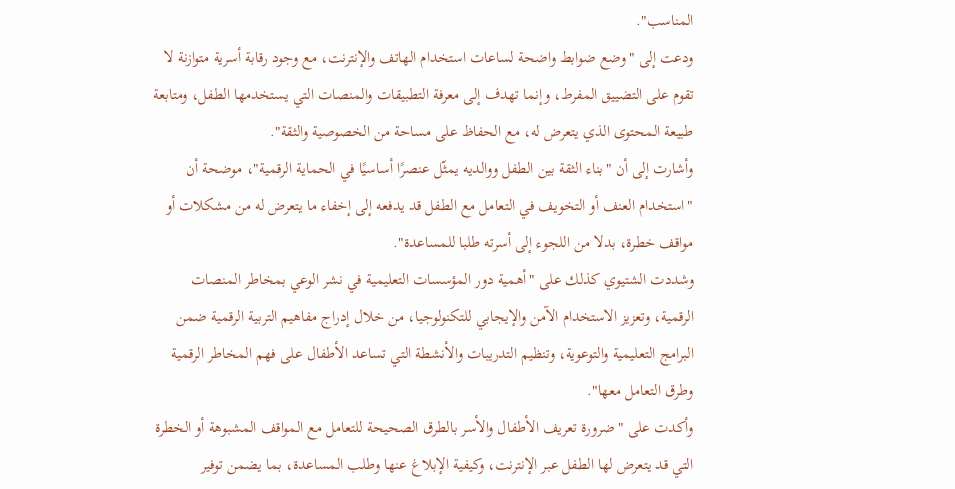المناسب".
ودعت إلى "وضع ضوابط واضحة لساعات استخدام الهاتف والإنترنت، مع وجود رقابة أسرية متوازنة لا تقوم على التضييق المفرط، وإنما تهدف إلى معرفة التطبيقات والمنصات التي يستخدمها الطفل، ومتابعة طبيعة المحتوى الذي يتعرض له، مع الحفاظ على مساحة من الخصوصية والثقة".
وأشارت إلى أن "بناء الثقة بين الطفل ووالديه يمثّل عنصرًا أساسيًا في الحماية الرقمية"، موضحة أن "استخدام العنف أو التخويف في التعامل مع الطفل قد يدفعه إلى إخفاء ما يتعرض له من مشكلات أو مواقف خطرة، بدلا من اللجوء إلى أسرته طلبا للمساعدة".
وشددت الشتيوي كذلك على "أهمية دور المؤسسات التعليمية في نشر الوعي بمخاطر المنصات الرقمية، وتعزيز الاستخدام الآمن والإيجابي للتكنولوجيا، من خلال إدراج مفاهيم التربية الرقمية ضمن البرامج التعليمية والتوعوية، وتنظيم التدريبات والأنشطة التي تساعد الأطفال على فهم المخاطر الرقمية وطرق التعامل معها".
وأكدت على "ضرورة تعريف الأطفال والأسر بالطرق الصحيحة للتعامل مع المواقف المشبوهة أو الخطرة التي قد يتعرض لها الطفل عبر الإنترنت، وكيفية الإبلاغ عنها وطلب المساعدة، بما يضمن توفير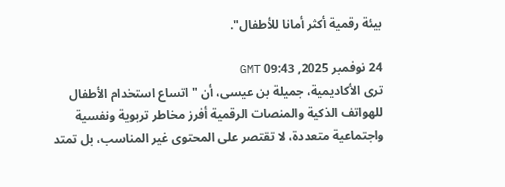بيئة رقمية أكثر أمانا للأطفال".

24 نوفمبر 2025, 09:43 GMT
ترى الأكاديمية، جميلة بن عيسى، أن "اتساع استخدام الأطفال للهواتف الذكية والمنصات الرقمية أفرز مخاطر تربوية ونفسية واجتماعية متعددة، لا تقتصر على المحتوى غير المناسب، بل تمتد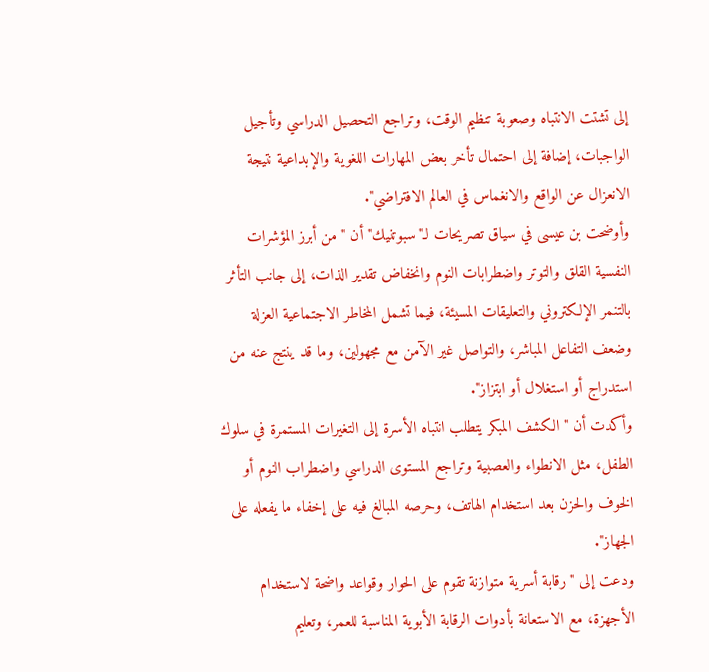إلى تشتت الانتباه وصعوبة تنظيم الوقت، وتراجع التحصيل الدراسي وتأجيل الواجبات، إضافة إلى احتمال تأخر بعض المهارات اللغوية والإبداعية نتيجة الانعزال عن الواقع والانغماس في العالم الافتراضي".
وأوضحت بن عيسى في سياق تصريحات لـ"سبوتنيك" أن "من أبرز المؤشرات النفسية القلق والتوتر واضطرابات النوم وانخفاض تقدير الذات، إلى جانب التأثر بالتنمر الإلكتروني والتعليقات المسيئة، فيما تشمل المخاطر الاجتماعية العزلة وضعف التفاعل المباشر، والتواصل غير الآمن مع مجهولين، وما قد ينتج عنه من استدراج أو استغلال أو ابتزاز".
وأكدت أن "الكشف المبكر يتطلب انتباه الأسرة إلى التغيرات المستمرة في سلوك الطفل، مثل الانطواء والعصبية وتراجع المستوى الدراسي واضطراب النوم أو الخوف والحزن بعد استخدام الهاتف، وحرصه المبالغ فيه على إخفاء ما يفعله على الجهاز".
ودعت إلى "رقابة أسرية متوازنة تقوم على الحوار وقواعد واضحة لاستخدام الأجهزة، مع الاستعانة بأدوات الرقابة الأبوية المناسبة للعمر، وتعليم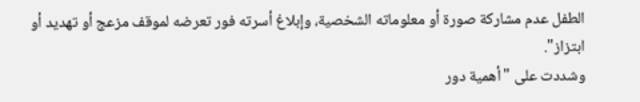الطفل عدم مشاركة صورة أو معلوماته الشخصية، وإبلاغ أسرته فور تعرضه لموقف مزعج أو تهديد أو ابتزاز".
وشددت على "أهمية دور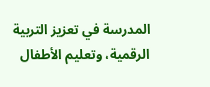المدرسة في تعزيز التربية الرقمية، وتعليم الأطفال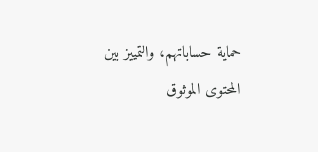حماية حساباتهم، والتمييز بين المحتوى الموثوق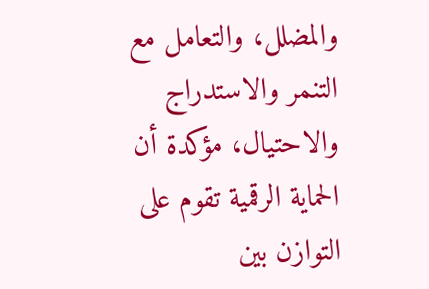والمضلل، والتعامل مع التنمر والاستدراج والاحتيال، مؤكدة أن الحماية الرقمية تقوم على التوازن بين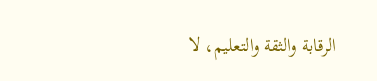الرقابة والثقة والتعليم، لا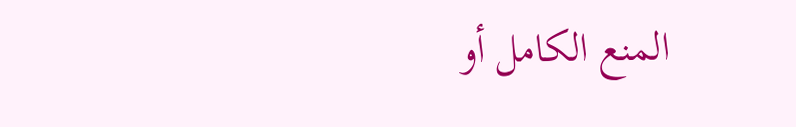المنع الكامل أو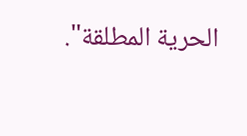الحرية المطلقة".